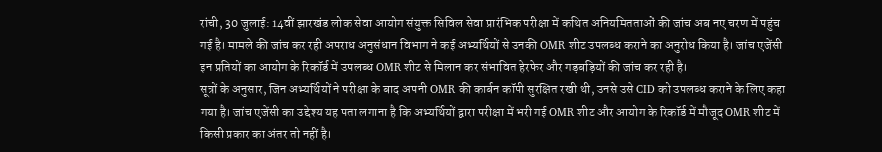रांची, 30 जुलाई: 14वीं झारखंड लोक सेवा आयोग संयुक्त सिविल सेवा प्रारंभिक परीक्षा में कथित अनियमितताओं की जांच अब नए चरण में पहुंच गई है। मामले की जांच कर रही अपराध अनुसंधान विभाग ने कई अभ्यर्थियों से उनकी OMR शीट उपलब्ध कराने का अनुरोध किया है। जांच एजेंसी इन प्रतियों का आयोग के रिकॉर्ड में उपलब्ध OMR शीट से मिलान कर संभावित हेरफेर और गड़बड़ियों की जांच कर रही है।
सूत्रों के अनुसार, जिन अभ्यर्थियों ने परीक्षा के बाद अपनी OMR की कार्बन कॉपी सुरक्षित रखी थी, उनसे उसे CID को उपलब्ध कराने के लिए कहा गया है। जांच एजेंसी का उद्देश्य यह पता लगाना है कि अभ्यर्थियों द्वारा परीक्षा में भरी गई OMR शीट और आयोग के रिकॉर्ड में मौजूद OMR शीट में किसी प्रकार का अंतर तो नहीं है।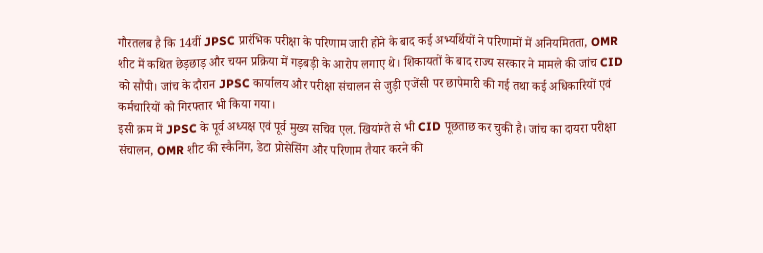गौरतलब है कि 14वीं JPSC प्रारंभिक परीक्षा के परिणाम जारी होने के बाद कई अभ्यर्थियों ने परिणामों में अनियमितता, OMR शीट में कथित छेड़छाड़ और चयन प्रक्रिया में गड़बड़ी के आरोप लगाए थे। शिकायतों के बाद राज्य सरकार ने मामले की जांच CID को सौंपी। जांच के दौरान JPSC कार्यालय और परीक्षा संचालन से जुड़ी एजेंसी पर छापेमारी की गई तथा कई अधिकारियों एवं कर्मचारियों को गिरफ्तार भी किया गया।
इसी क्रम में JPSC के पूर्व अध्यक्ष एवं पूर्व मुख्य सचिव एल. खियांग्ते से भी CID पूछताछ कर चुकी है। जांच का दायरा परीक्षा संचालन, OMR शीट की स्कैनिंग, डेटा प्रोसेसिंग और परिणाम तैयार करने की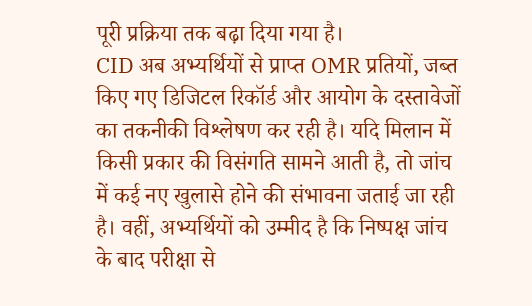पूरी प्रक्रिया तक बढ़ा दिया गया है।
CID अब अभ्यर्थियों से प्राप्त OMR प्रतियों, जब्त किए गए डिजिटल रिकॉर्ड और आयोग के दस्तावेजों का तकनीकी विश्लेषण कर रही है। यदि मिलान में किसी प्रकार की विसंगति सामने आती है, तो जांच में कई नए खुलासे होने की संभावना जताई जा रही है। वहीं, अभ्यर्थियों को उम्मीद है कि निष्पक्ष जांच के बाद परीक्षा से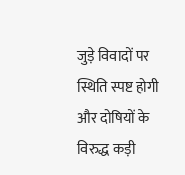जुड़े विवादों पर स्थिति स्पष्ट होगी और दोषियों के विरुद्ध कड़ी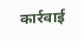कार्रवाई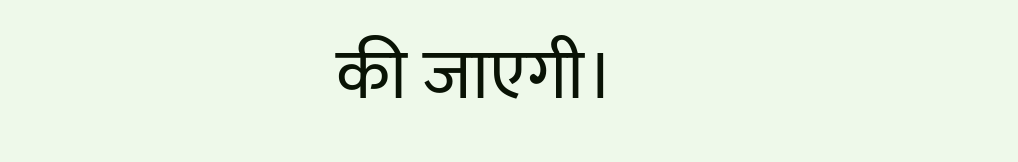की जाएगी।